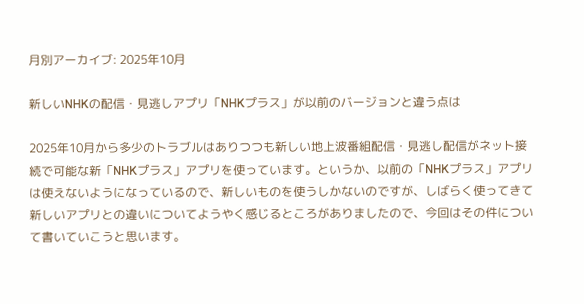月別アーカイブ: 2025年10月

新しいNHKの配信・見逃しアプリ「NHKプラス」が以前のバージョンと違う点は

2025年10月から多少のトラブルはありつつも新しい地上波番組配信・見逃し配信がネット接続で可能な新「NHKプラス」アプリを使っています。というか、以前の「NHKプラス」アプリは使えないようになっているので、新しいものを使うしかないのですが、しばらく使ってきて新しいアプリとの違いについてようやく感じるところがありましたので、今回はその件について書いていこうと思います。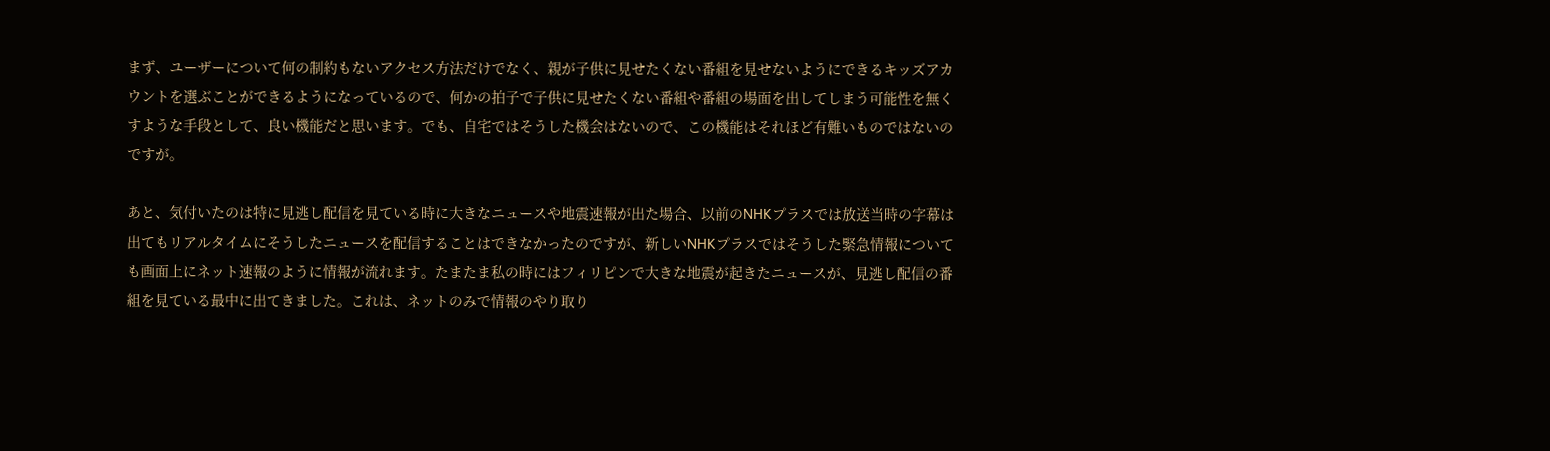まず、ユーザーについて何の制約もないアクセス方法だけでなく、親が子供に見せたくない番組を見せないようにできるキッズアカウントを選ぶことができるようになっているので、何かの拍子で子供に見せたくない番組や番組の場面を出してしまう可能性を無くすような手段として、良い機能だと思います。でも、自宅ではそうした機会はないので、この機能はそれほど有難いものではないのですが。

あと、気付いたのは特に見逃し配信を見ている時に大きなニュースや地震速報が出た場合、以前のNHKプラスでは放送当時の字幕は出てもリアルタイムにそうしたニュースを配信することはできなかったのですが、新しいNHKプラスではそうした緊急情報についても画面上にネット速報のように情報が流れます。たまたま私の時にはフィリピンで大きな地震が起きたニュースが、見逃し配信の番組を見ている最中に出てきました。これは、ネットのみで情報のやり取り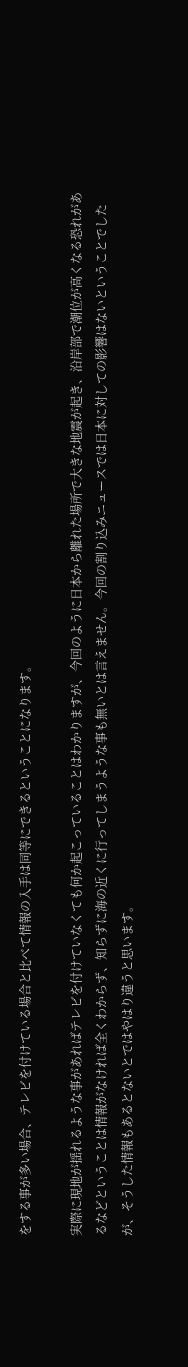をする事が多い場合、テレビを付けている場合と比べて情報の入手は同等にできるということになります。

実際に現地が揺れるような事があればテレビを付けていなくても何か起こっていることはわかりますが、今回のように日本から離れた場所で大きな地震が起き、沿岸部で潮位が高くなる恐れがあるなどということは情報がなければ全くわからず、知らずに海の近くに行ってしまうような事も無いとは言えません。今回の割り込みニュースでは日本に対しての影響はないということでしたが、そうした情報もあるとないとではやはり違うと思います。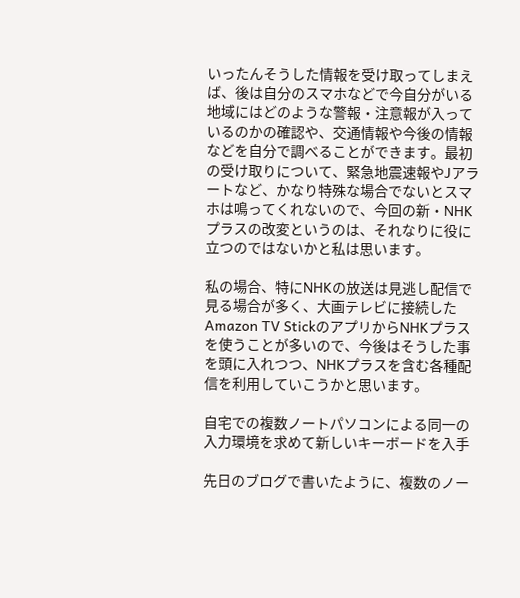いったんそうした情報を受け取ってしまえば、後は自分のスマホなどで今自分がいる地域にはどのような警報・注意報が入っているのかの確認や、交通情報や今後の情報などを自分で調べることができます。最初の受け取りについて、緊急地震速報やJアラートなど、かなり特殊な場合でないとスマホは鳴ってくれないので、今回の新・NHKプラスの改変というのは、それなりに役に立つのではないかと私は思います。

私の場合、特にNHKの放送は見逃し配信で見る場合が多く、大画テレビに接続したAmazon TV StickのアプリからNHKプラスを使うことが多いので、今後はそうした事を頭に入れつつ、NHKプラスを含む各種配信を利用していこうかと思います。

自宅での複数ノートパソコンによる同一の入力環境を求めて新しいキーボードを入手

先日のブログで書いたように、複数のノー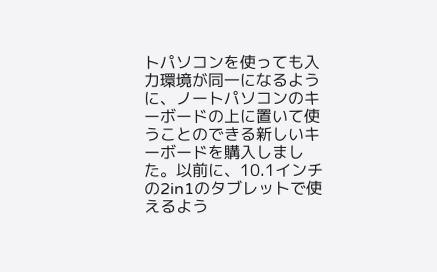トパソコンを使っても入力環境が同一になるように、ノートパソコンのキーボードの上に置いて使うことのできる新しいキーボードを購入しました。以前に、10.1インチの2in1のタブレットで使えるよう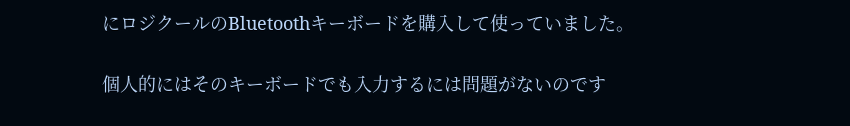にロジクールのBluetoothキーボードを購入して使っていました。

個人的にはそのキーボードでも入力するには問題がないのです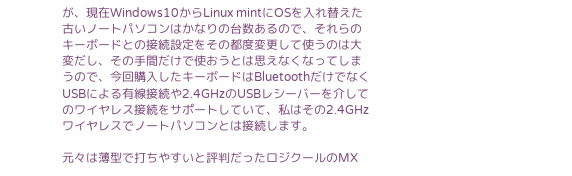が、現在Windows10からLinux mintにOSを入れ替えた古いノートパソコンはかなりの台数あるので、それらのキーボードとの接続設定をその都度変更して使うのは大変だし、その手間だけで使おうとは思えなくなってしまうので、今回購入したキーボードはBluetoothだけでなくUSBによる有線接続や2.4GHzのUSBレシーバーを介してのワイヤレス接続をサポートしていて、私はその2.4GHzワイヤレスでノートパソコンとは接続します。

元々は薄型で打ちやすいと評判だったロジクールのMX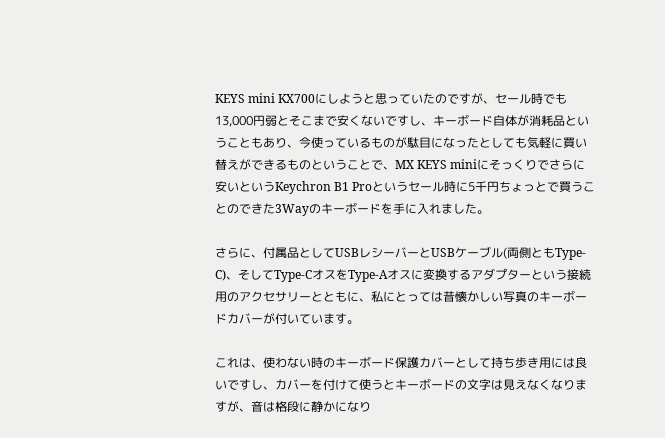KEYS mini KX700にしようと思っていたのですが、セール時でも13,000円弱とそこまで安くないですし、キーボード自体が消耗品ということもあり、今使っているものが駄目になったとしても気軽に買い替えができるものということで、MX KEYS miniにそっくりでさらに安いというKeychron B1 Proというセール時に5千円ちょっとで買うことのできた3Wayのキーボードを手に入れました。

さらに、付属品としてUSBレシーバーとUSBケーブル(両側ともType-C)、そしてType-CオスをType-Aオスに変換するアダプターという接続用のアクセサリーとともに、私にとっては昔懐かしい写真のキーボードカバーが付いています。

これは、使わない時のキーボード保護カバーとして持ち歩き用には良いですし、カバーを付けて使うとキーボードの文字は見えなくなりますが、音は格段に静かになり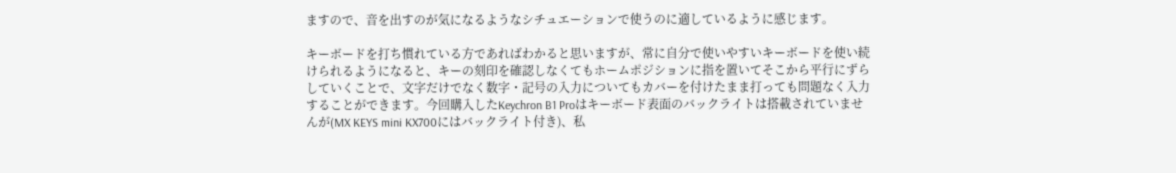ますので、音を出すのが気になるようなシチュエーションで使うのに適しているように感じます。

キーボードを打ち慣れている方であればわかると思いますが、常に自分で使いやすいキーボードを使い続けられるようになると、キーの刻印を確認しなくてもホームポジションに指を置いてそこから平行にずらしていくことで、文字だけでなく数字・記号の入力についてもカバーを付けたまま打っても問題なく入力することができます。今回購入したKeychron B1 Proはキーボード表面のバックライトは搭載されていませんが(MX KEYS mini KX700にはバックライト付き)、私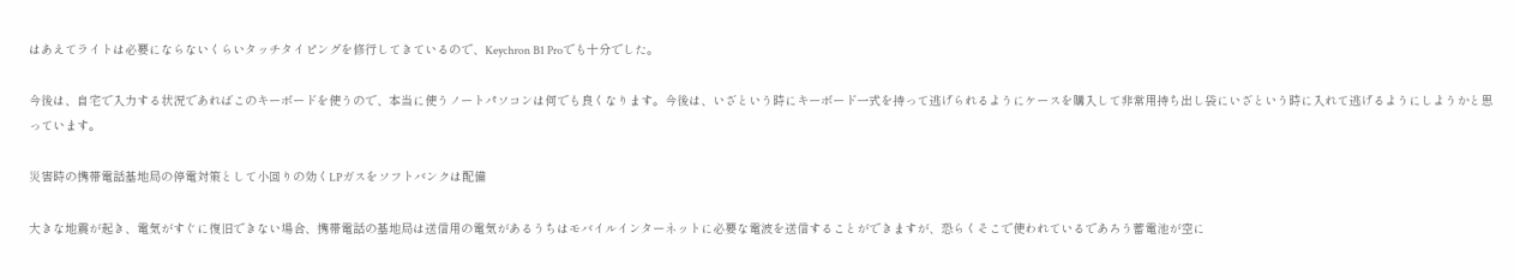はあえてライトは必要にならないくらいタッチタイピングを修行してきているので、Keychron B1 Proでも十分でした。

今後は、自宅で入力する状況であればこのキーボードを使うので、本当に使うノートパソコンは何でも良くなります。今後は、いざという時にキーボード一式を持って逃げられるようにケースを購入して非常用持ち出し袋にいざという時に入れて逃げるようにしようかと思っています。

災害時の携帯電話基地局の停電対策として小回りの効くLPガスをソフトバンクは配備

大きな地震が起き、電気がすぐに復旧できない場合、携帯電話の基地局は送信用の電気があるうちはモバイルインターネットに必要な電波を送信することができますが、恐らくそこで使われているであろう蓄電池が空に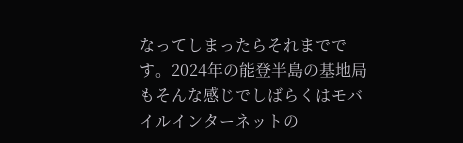なってしまったらそれまでです。2024年の能登半島の基地局もそんな感じでしばらくはモバイルインターネットの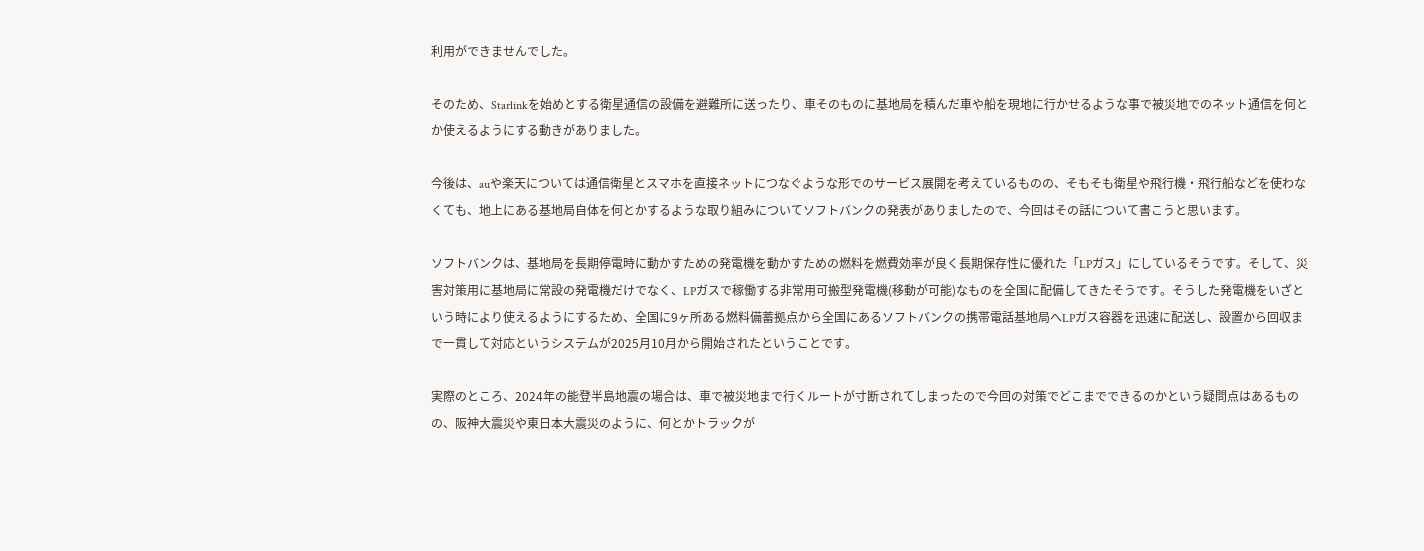利用ができませんでした。

そのため、Starlinkを始めとする衛星通信の設備を避難所に送ったり、車そのものに基地局を積んだ車や船を現地に行かせるような事で被災地でのネット通信を何とか使えるようにする動きがありました。

今後は、auや楽天については通信衛星とスマホを直接ネットにつなぐような形でのサービス展開を考えているものの、そもそも衛星や飛行機・飛行船などを使わなくても、地上にある基地局自体を何とかするような取り組みについてソフトバンクの発表がありましたので、今回はその話について書こうと思います。

ソフトバンクは、基地局を長期停電時に動かすための発電機を動かすための燃料を燃費効率が良く長期保存性に優れた「LPガス」にしているそうです。そして、災害対策用に基地局に常設の発電機だけでなく、LPガスで稼働する非常用可搬型発電機(移動が可能)なものを全国に配備してきたそうです。そうした発電機をいざという時により使えるようにするため、全国に9ヶ所ある燃料備蓄拠点から全国にあるソフトバンクの携帯電話基地局へLPガス容器を迅速に配送し、設置から回収まで一貫して対応というシステムが2025月10月から開始されたということです。

実際のところ、2024年の能登半島地震の場合は、車で被災地まで行くルートが寸断されてしまったので今回の対策でどこまでできるのかという疑問点はあるものの、阪神大震災や東日本大震災のように、何とかトラックが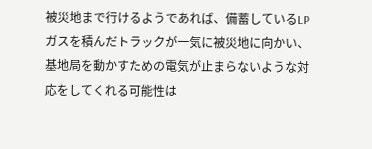被災地まで行けるようであれば、備蓄しているLPガスを積んだトラックが一気に被災地に向かい、基地局を動かすための電気が止まらないような対応をしてくれる可能性は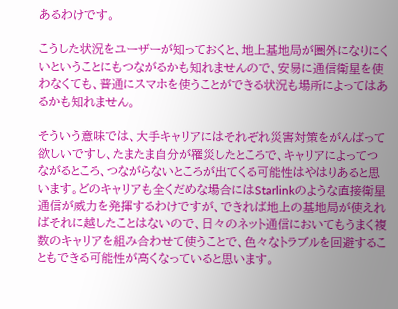あるわけです。

こうした状況をユーザーが知っておくと、地上基地局が圏外になりにくいということにもつながるかも知れませんので、安易に通信衛星を使わなくても、普通にスマホを使うことができる状況も場所によってはあるかも知れません。

そういう意味では、大手キャリアにはそれぞれ災害対策をがんばって欲しいですし、たまたま自分が罹災したところで、キャリアによってつながるところ、つながらないところが出てくる可能性はやはりあると思います。どのキャリアも全くだめな場合にはStarlinkのような直接衛星通信が威力を発揮するわけですが、できれば地上の基地局が使えればそれに越したことはないので、日々のネット通信においてもうまく複数のキャリアを組み合わせて使うことで、色々なトラブルを回避することもできる可能性が高くなっていると思います。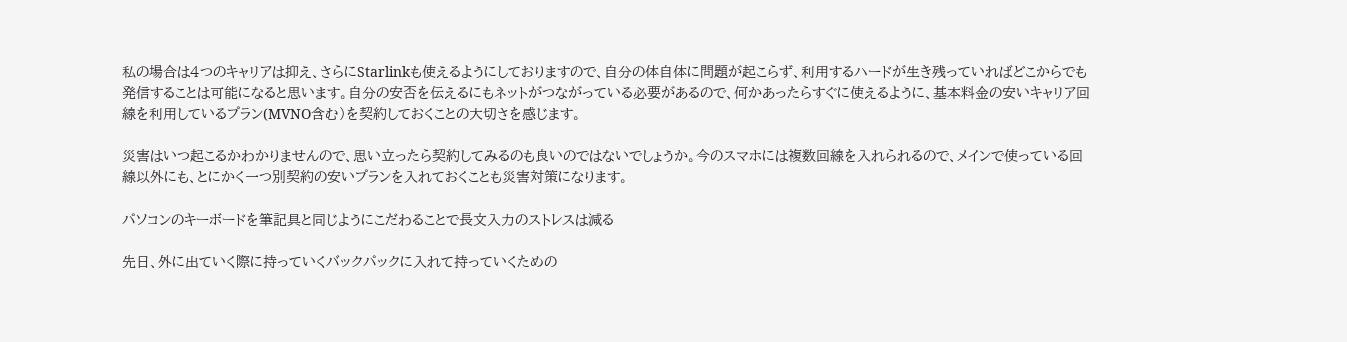私の場合は4つのキャリアは抑え、さらにStarlinkも使えるようにしておりますので、自分の体自体に問題が起こらず、利用するハードが生き残っていればどこからでも発信することは可能になると思います。自分の安否を伝えるにもネットがつながっている必要があるので、何かあったらすぐに使えるように、基本料金の安いキャリア回線を利用しているプラン(MVNO含む)を契約しておくことの大切さを感じます。

災害はいつ起こるかわかりませんので、思い立ったら契約してみるのも良いのではないでしょうか。今のスマホには複数回線を入れられるので、メインで使っている回線以外にも、とにかく一つ別契約の安いプランを入れておくことも災害対策になります。

パソコンのキーボードを筆記具と同じようにこだわることで長文入力のストレスは減る

先日、外に出ていく際に持っていくバックパックに入れて持っていくための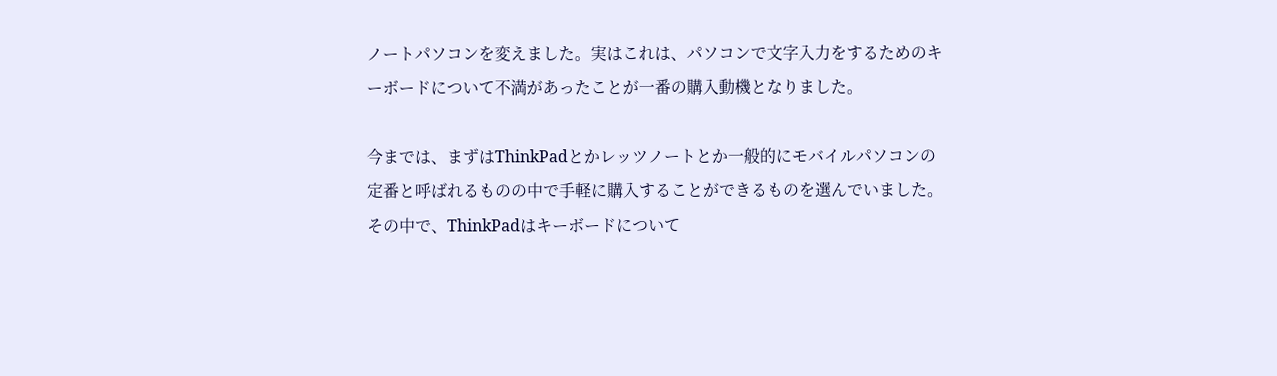ノートパソコンを変えました。実はこれは、パソコンで文字入力をするためのキーボードについて不満があったことが一番の購入動機となりました。

今までは、まずはThinkPadとかレッツノートとか一般的にモバイルパソコンの定番と呼ばれるものの中で手軽に購入することができるものを選んでいました。その中で、ThinkPadはキーボードについて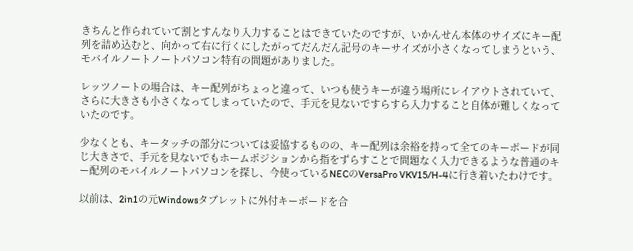きちんと作られていて割とすんなり入力することはできていたのですが、いかんせん本体のサイズにキー配列を詰め込むと、向かって右に行くにしたがってだんだん記号のキーサイズが小さくなってしまうという、モバイルノートノートパソコン特有の問題がありました。

レッツノートの場合は、キー配列がちょっと違って、いつも使うキーが違う場所にレイアウトされていて、さらに大きさも小さくなってしまっていたので、手元を見ないですらすら入力すること自体が難しくなっていたのです。

少なくとも、キータッチの部分については妥協するものの、キー配列は余裕を持って全てのキーボードが同じ大きさで、手元を見ないでもホームポジションから指をずらすことで問題なく入力できるような普通のキー配列のモバイルノートパソコンを探し、今使っているNECのVersaPro VKV15/H-4に行き着いたわけです。

以前は、2in1の元Windowsタブレットに外付キーボードを合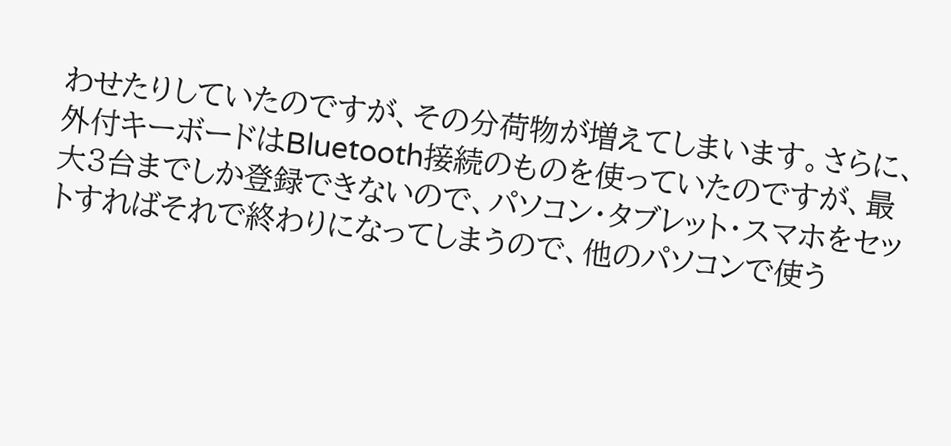わせたりしていたのですが、その分荷物が増えてしまいます。さらに、外付キーボードはBluetooth接続のものを使っていたのですが、最大3台までしか登録できないので、パソコン・タブレット・スマホをセットすればそれで終わりになってしまうので、他のパソコンで使う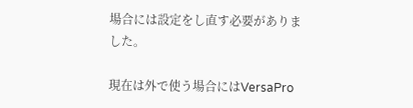場合には設定をし直す必要がありました。

現在は外で使う場合にはVersaPro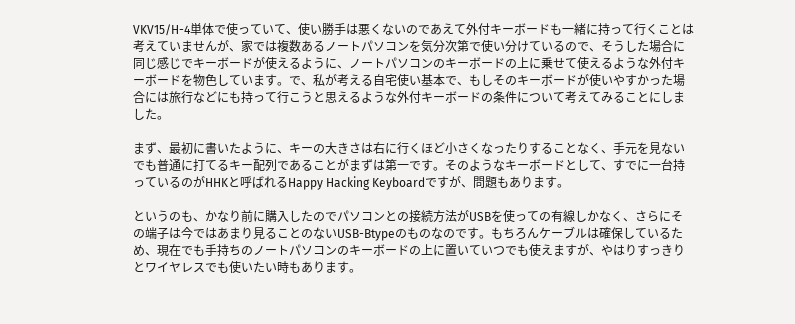VKV15/H-4単体で使っていて、使い勝手は悪くないのであえて外付キーボードも一緒に持って行くことは考えていませんが、家では複数あるノートパソコンを気分次第で使い分けているので、そうした場合に同じ感じでキーボードが使えるように、ノートパソコンのキーボードの上に乗せて使えるような外付キーボードを物色しています。で、私が考える自宅使い基本で、もしそのキーボードが使いやすかった場合には旅行などにも持って行こうと思えるような外付キーボードの条件について考えてみることにしました。

まず、最初に書いたように、キーの大きさは右に行くほど小さくなったりすることなく、手元を見ないでも普通に打てるキー配列であることがまずは第一です。そのようなキーボードとして、すでに一台持っているのがHHKと呼ばれるHappy Hacking Keyboardですが、問題もあります。

というのも、かなり前に購入したのでパソコンとの接続方法がUSBを使っての有線しかなく、さらにその端子は今ではあまり見ることのないUSB-Btypeのものなのです。もちろんケーブルは確保しているため、現在でも手持ちのノートパソコンのキーボードの上に置いていつでも使えますが、やはりすっきりとワイヤレスでも使いたい時もあります。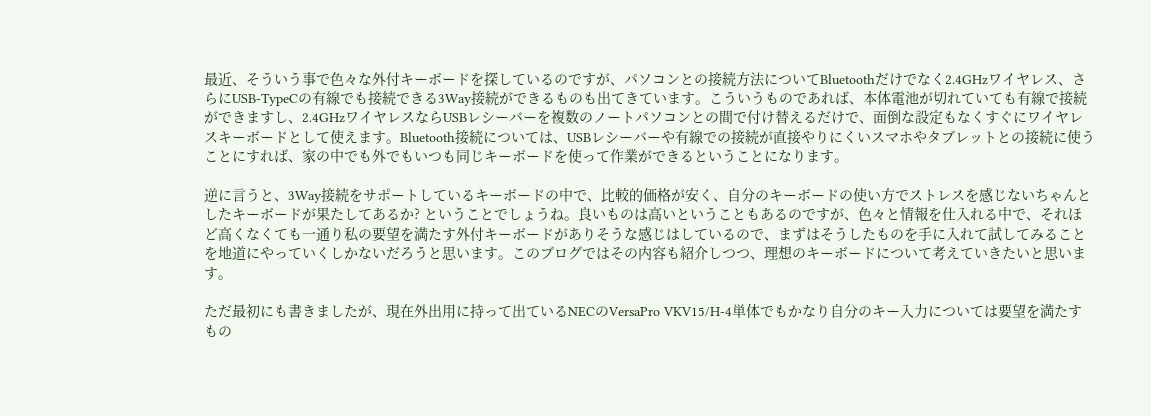最近、そういう事で色々な外付キーボードを探しているのですが、パソコンとの接続方法についてBluetoothだけでなく2.4GHzワイヤレス、さらにUSB-TypeCの有線でも接続できる3Way接続ができるものも出てきています。こういうものであれば、本体電池が切れていても有線で接続ができますし、2.4GHzワイヤレスならUSBレシーバーを複数のノートパソコンとの間で付け替えるだけで、面倒な設定もなくすぐにワイヤレスキーボードとして使えます。Bluetooth接続については、USBレシーバーや有線での接続が直接やりにくいスマホやタブレットとの接続に使うことにすれば、家の中でも外でもいつも同じキーボードを使って作業ができるということになります。

逆に言うと、3Way接続をサポートしているキーボードの中で、比較的価格が安く、自分のキーボードの使い方でストレスを感じないちゃんとしたキーボードが果たしてあるか? ということでしょうね。良いものは高いということもあるのですが、色々と情報を仕入れる中で、それほど高くなくても一通り私の要望を満たす外付キーボードがありそうな感じはしているので、まずはそうしたものを手に入れて試してみることを地道にやっていくしかないだろうと思います。このブログではその内容も紹介しつつ、理想のキーボードについて考えていきたいと思います。

ただ最初にも書きましたが、現在外出用に持って出ているNECのVersaPro VKV15/H-4単体でもかなり自分のキー入力については要望を満たすもの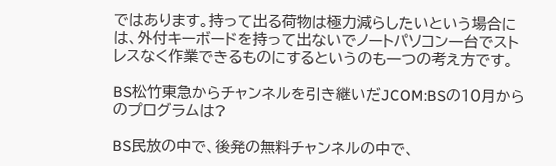ではあります。持って出る荷物は極力減らしたいという場合には、外付キーボードを持って出ないでノートパソコン一台でストレスなく作業できるものにするというのも一つの考え方です。

BS松竹東急からチャンネルを引き継いだJCOM:BSの10月からのプログラムは?

BS民放の中で、後発の無料チャンネルの中で、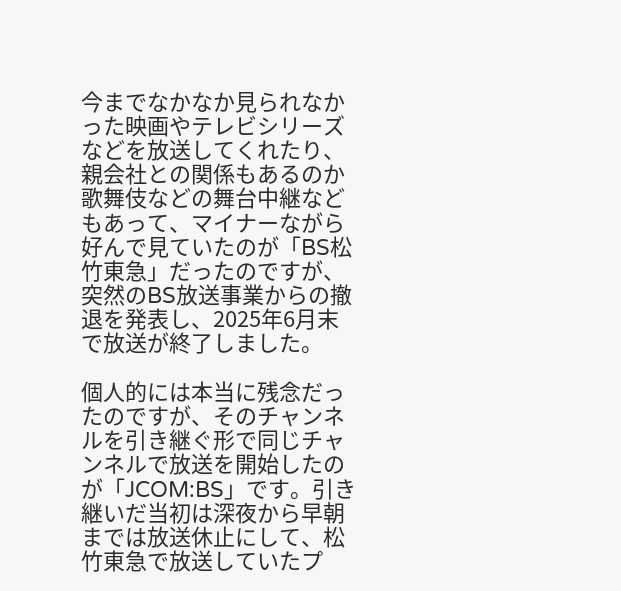今までなかなか見られなかった映画やテレビシリーズなどを放送してくれたり、親会社との関係もあるのか歌舞伎などの舞台中継などもあって、マイナーながら好んで見ていたのが「BS松竹東急」だったのですが、突然のBS放送事業からの撤退を発表し、2025年6月末で放送が終了しました。

個人的には本当に残念だったのですが、そのチャンネルを引き継ぐ形で同じチャンネルで放送を開始したのが「JCOM:BS」です。引き継いだ当初は深夜から早朝までは放送休止にして、松竹東急で放送していたプ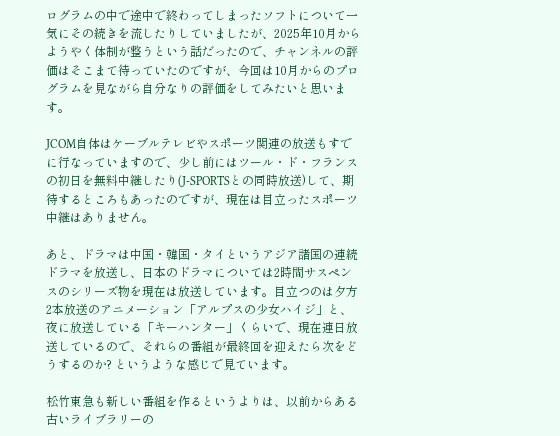ログラムの中で途中で終わってしまったソフトについて一気にその続きを流したりしていましたが、2025年10月からようやく体制が整うという話だったので、チャンネルの評価はそこまて待っていたのですが、今回は10月からのプログラムを見ながら自分なりの評価をしてみたいと思います。

JCOM自体はケーブルテレビやスポーツ関連の放送もすでに行なっていますので、少し前にはツール・ド・フランスの初日を無料中継したり(J-SPORTSとの同時放送)して、期待するところもあったのですが、現在は目立ったスポーツ中継はありません。

あと、ドラマは中国・韓国・タイというアジア諸国の連続ドラマを放送し、日本のドラマについては2時間サスペンスのシリーズ物を現在は放送しています。目立つのは夕方2本放送のアニメーション「アルプスの少女ハイジ」と、夜に放送している「キーハンター」くらいで、現在連日放送しているので、それらの番組が最終回を迎えたら次をどうするのか? というような感じで見ています。

松竹東急も新しい番組を作るというよりは、以前からある古いライブラリーの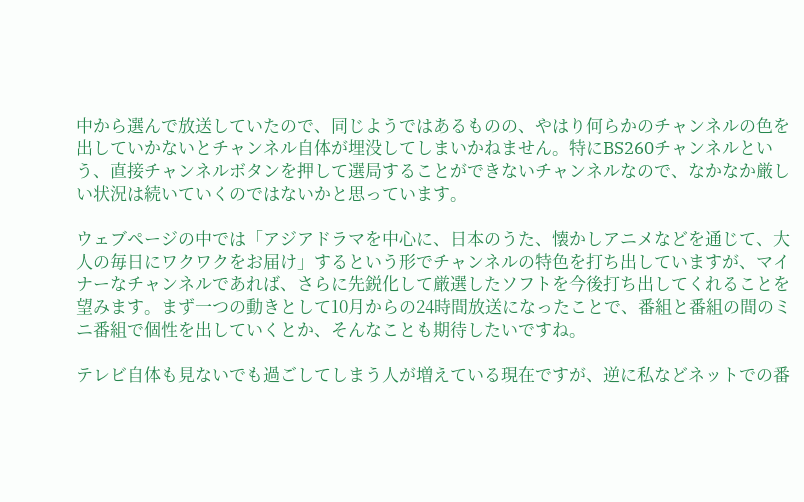中から選んで放送していたので、同じようではあるものの、やはり何らかのチャンネルの色を出していかないとチャンネル自体が埋没してしまいかねません。特にBS260チャンネルという、直接チャンネルボタンを押して選局することができないチャンネルなので、なかなか厳しい状況は続いていくのではないかと思っています。

ウェブページの中では「アジアドラマを中心に、日本のうた、懐かしアニメなどを通じて、大人の毎日にワクワクをお届け」するという形でチャンネルの特色を打ち出していますが、マイナーなチャンネルであれば、さらに先鋭化して厳選したソフトを今後打ち出してくれることを望みます。まず一つの動きとして10月からの24時間放送になったことで、番組と番組の間のミニ番組で個性を出していくとか、そんなことも期待したいですね。

テレビ自体も見ないでも過ごしてしまう人が増えている現在ですが、逆に私などネットでの番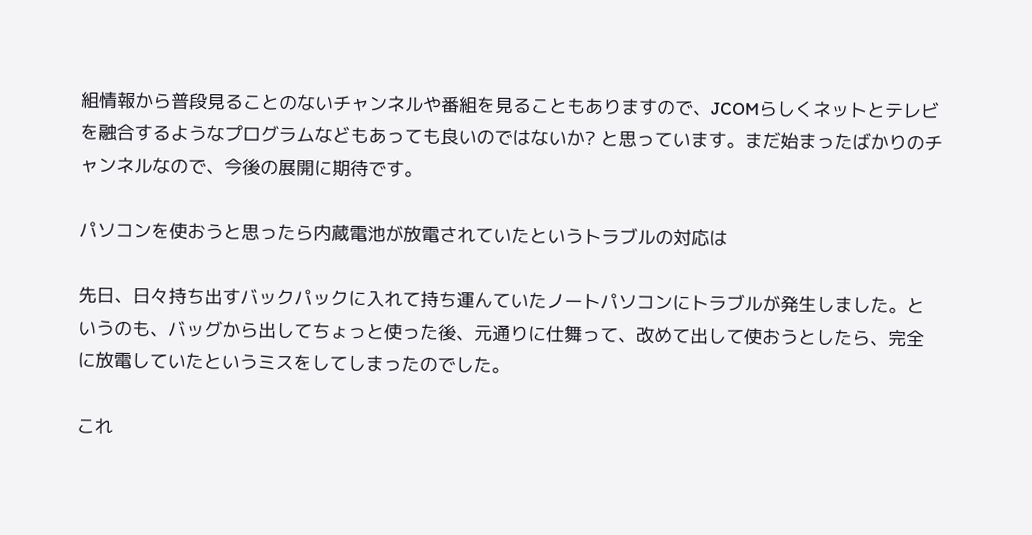組情報から普段見ることのないチャンネルや番組を見ることもありますので、JCOMらしくネットとテレビを融合するようなプログラムなどもあっても良いのではないか? と思っています。まだ始まったばかりのチャンネルなので、今後の展開に期待です。

パソコンを使おうと思ったら内蔵電池が放電されていたというトラブルの対応は

先日、日々持ち出すバックパックに入れて持ち運んていたノートパソコンにトラブルが発生しました。というのも、バッグから出してちょっと使った後、元通りに仕舞って、改めて出して使おうとしたら、完全に放電していたというミスをしてしまったのでした。

これ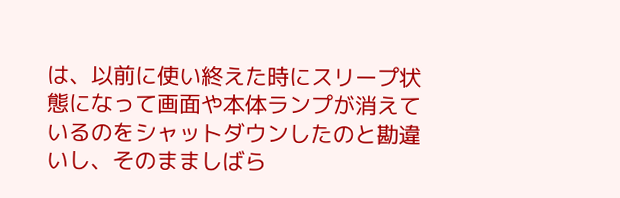は、以前に使い終えた時にスリープ状態になって画面や本体ランプが消えているのをシャットダウンしたのと勘違いし、そのまましばら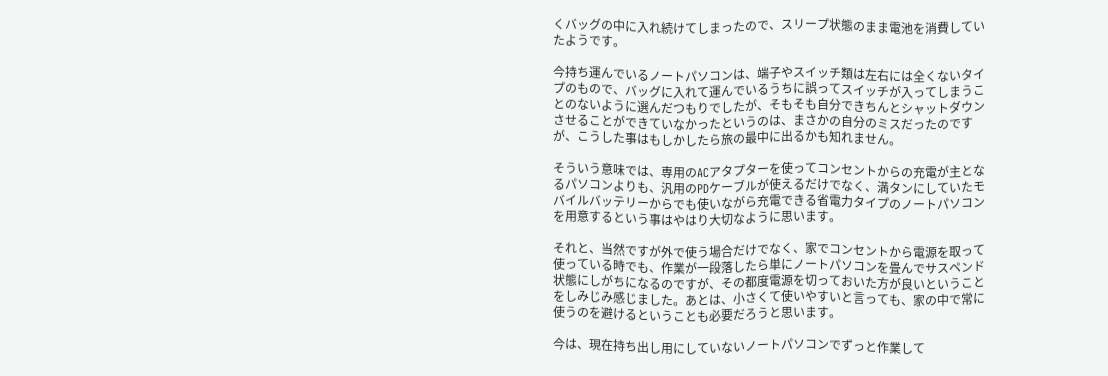くバッグの中に入れ続けてしまったので、スリープ状態のまま電池を消費していたようです。

今持ち運んでいるノートパソコンは、端子やスイッチ類は左右には全くないタイプのもので、バッグに入れて運んでいるうちに誤ってスイッチが入ってしまうことのないように選んだつもりでしたが、そもそも自分できちんとシャットダウンさせることができていなかったというのは、まさかの自分のミスだったのですが、こうした事はもしかしたら旅の最中に出るかも知れません。

そういう意味では、専用のACアタプターを使ってコンセントからの充電が主となるパソコンよりも、汎用のPDケーブルが使えるだけでなく、満タンにしていたモバイルバッテリーからでも使いながら充電できる省電力タイプのノートパソコンを用意するという事はやはり大切なように思います。

それと、当然ですが外で使う場合だけでなく、家でコンセントから電源を取って使っている時でも、作業が一段落したら単にノートパソコンを畳んでサスペンド状態にしがちになるのですが、その都度電源を切っておいた方が良いということをしみじみ感じました。あとは、小さくて使いやすいと言っても、家の中で常に使うのを避けるということも必要だろうと思います。

今は、現在持ち出し用にしていないノートパソコンでずっと作業して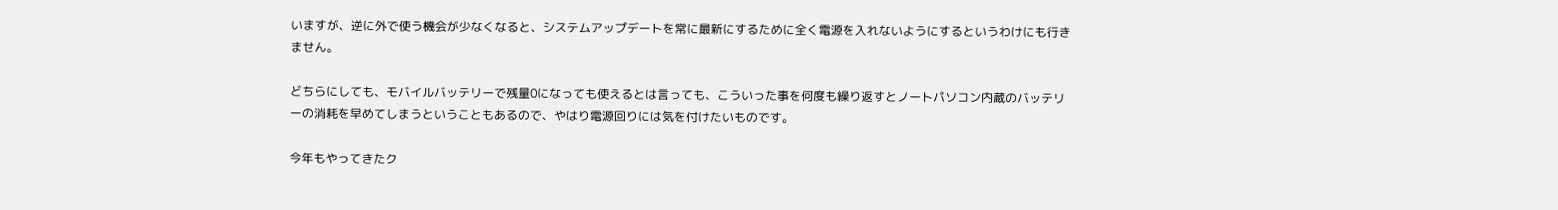いますが、逆に外で使う機会が少なくなると、システムアップデートを常に最新にするために全く電源を入れないようにするというわけにも行きません。

どちらにしても、モバイルバッテリーで残量0になっても使えるとは言っても、こういった事を何度も繰り返すとノートパソコン内蔵のバッテリーの消耗を早めてしまうということもあるので、やはり電源回りには気を付けたいものです。

今年もやってきたク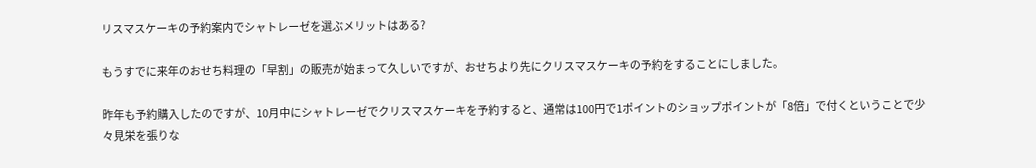リスマスケーキの予約案内でシャトレーゼを選ぶメリットはある?

もうすでに来年のおせち料理の「早割」の販売が始まって久しいですが、おせちより先にクリスマスケーキの予約をすることにしました。

昨年も予約購入したのですが、10月中にシャトレーゼでクリスマスケーキを予約すると、通常は100円で1ポイントのショップポイントが「8倍」で付くということで少々見栄を張りな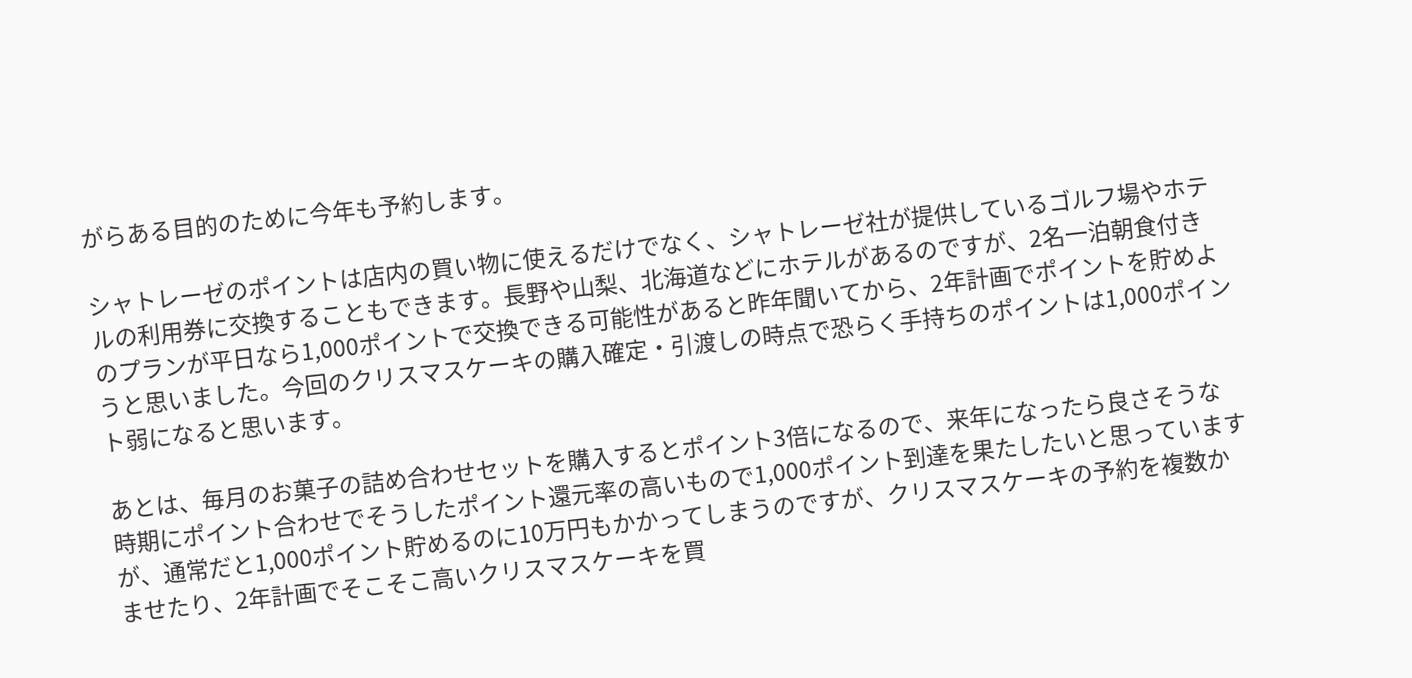がらある目的のために今年も予約します。

シャトレーゼのポイントは店内の買い物に使えるだけでなく、シャトレーゼ社が提供しているゴルフ場やホテルの利用券に交換することもできます。長野や山梨、北海道などにホテルがあるのですが、2名一泊朝食付きのプランが平日なら1,000ポイントで交換できる可能性があると昨年聞いてから、2年計画でポイントを貯めようと思いました。今回のクリスマスケーキの購入確定・引渡しの時点で恐らく手持ちのポイントは1,000ポイント弱になると思います。

あとは、毎月のお菓子の詰め合わせセットを購入するとポイント3倍になるので、来年になったら良さそうな時期にポイント合わせでそうしたポイント還元率の高いもので1,000ポイント到達を果たしたいと思っていますが、通常だと1,000ポイント貯めるのに10万円もかかってしまうのですが、クリスマスケーキの予約を複数かませたり、2年計画でそこそこ高いクリスマスケーキを買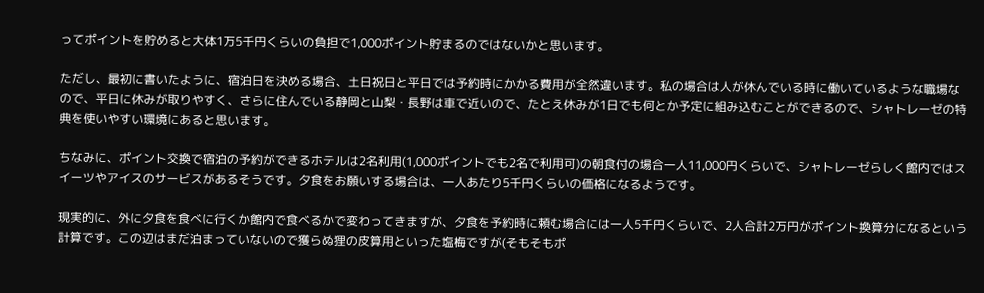ってポイントを貯めると大体1万5千円くらいの負担で1,000ポイント貯まるのではないかと思います。

ただし、最初に書いたように、宿泊日を決める場合、土日祝日と平日では予約時にかかる費用が全然違います。私の場合は人が休んでいる時に働いているような職場なので、平日に休みが取りやすく、さらに住んでいる静岡と山梨・長野は車で近いので、たとえ休みが1日でも何とか予定に組み込むことができるので、シャトレーゼの特典を使いやすい環境にあると思います。

ちなみに、ポイント交換で宿泊の予約ができるホテルは2名利用(1,000ポイントでも2名で利用可)の朝食付の場合一人11,000円くらいで、シャトレーゼらしく館内ではスイーツやアイスのサービスがあるそうです。夕食をお願いする場合は、一人あたり5千円くらいの価格になるようです。

現実的に、外に夕食を食べに行くか館内で食べるかで変わってきますが、夕食を予約時に頼む場合には一人5千円くらいで、2人合計2万円がポイント換算分になるという計算です。この辺はまだ泊まっていないので獲らぬ狸の皮算用といった塩梅ですが(そもそもポ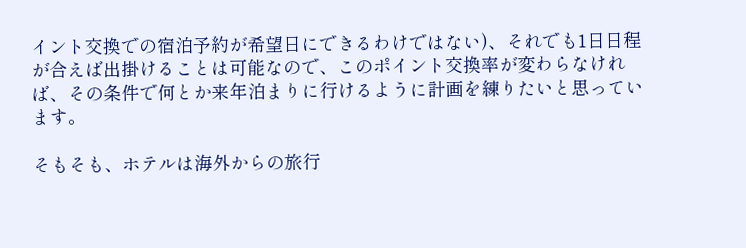イント交換での宿泊予約が希望日にできるわけではない)、それでも1日日程が合えば出掛けることは可能なので、このポイント交換率が変わらなければ、その条件で何とか来年泊まりに行けるように計画を練りたいと思っています。

そもそも、ホテルは海外からの旅行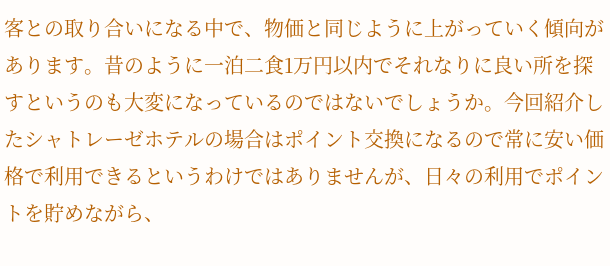客との取り合いになる中で、物価と同じように上がっていく傾向があります。昔のように一泊二食1万円以内でそれなりに良い所を探すというのも大変になっているのではないでしょうか。今回紹介したシャトレーゼホテルの場合はポイント交換になるので常に安い価格で利用できるというわけではありませんが、日々の利用でポイントを貯めながら、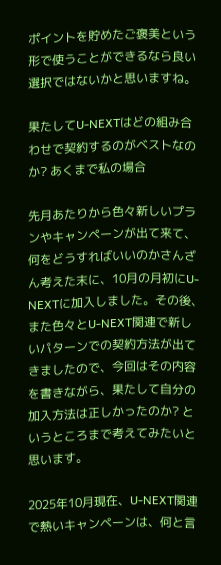ポイントを貯めたご褒美という形で使うことができるなら良い選択ではないかと思いますね。

果たしてU-NEXTはどの組み合わせで契約するのがベストなのか? あくまで私の場合

先月あたりから色々新しいプランやキャンペーンが出て来て、何をどうすればいいのかさんざん考えた末に、10月の月初にU-NEXTに加入しました。その後、また色々とU-NEXT関連で新しいパターンでの契約方法が出てきましたので、今回はその内容を書きながら、果たして自分の加入方法は正しかったのか? というところまで考えてみたいと思います。

2025年10月現在、U-NEXT関連で熱いキャンペーンは、何と言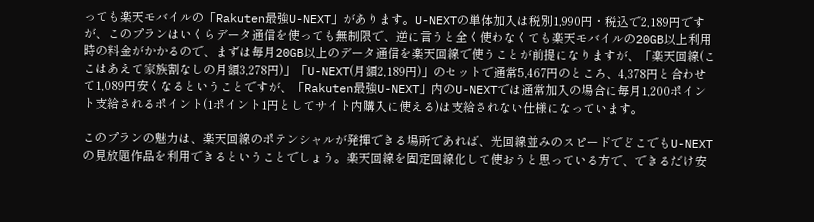っても楽天モバイルの「Rakuten最強U-NEXT」があります。U-NEXTの単体加入は税別1,990円・税込で2,189円ですが、このプランはいくらデータ通信を使っても無制限で、逆に言うと全く使わなくても楽天モバイルの20GB以上利用時の料金がかかるので、まずは毎月20GB以上のデータ通信を楽天回線で使うことが前提になりますが、「楽天回線(ここはあえて家族割なしの月額3,278円)」「U-NEXT(月額2,189円)」のセットで通常5,467円のところ、4,378円と合わせて1,089円安くなるということですが、「Rakuten最強U-NEXT」内のU-NEXTでは通常加入の場合に毎月1,200ポイント支給されるポイント(1ポイント1円としてサイト内購入に使える)は支給されない仕様になっています。

このプランの魅力は、楽天回線のポテンシャルが発揮できる場所であれば、光回線並みのスピードでどこでもU-NEXTの見放題作品を利用できるということでしょう。楽天回線を固定回線化して使おうと思っている方で、できるだけ安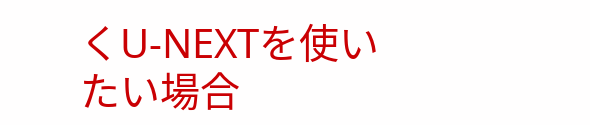くU-NEXTを使いたい場合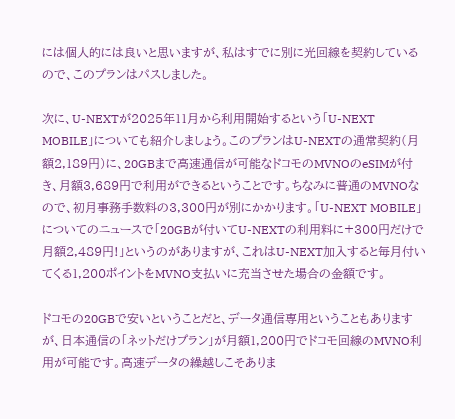には個人的には良いと思いますが、私はすでに別に光回線を契約しているので、このプランはパスしました。

次に、U-NEXTが2025年11月から利用開始するという「U-NEXT MOBILE」についても紹介しましょう。このプランはU-NEXTの通常契約(月額2,189円)に、20GBまで高速通信が可能なドコモのMVNOのeSIMが付き、月額3,689円で利用ができるということです。ちなみに普通のMVNOなので、初月事務手数料の3,300円が別にかかります。「U-NEXT MOBILE」についてのニュースで「20GBが付いてU-NEXTの利用料に+300円だけで月額2,489円!」というのがありますが、これはU-NEXT加入すると毎月付いてくる1,200ポイントをMVNO支払いに充当させた場合の金額です。

ドコモの20GBで安いということだと、データ通信専用ということもありますが、日本通信の「ネットだけプラン」が月額1,200円でドコモ回線のMVNO利用が可能です。高速データの繰越しこそありま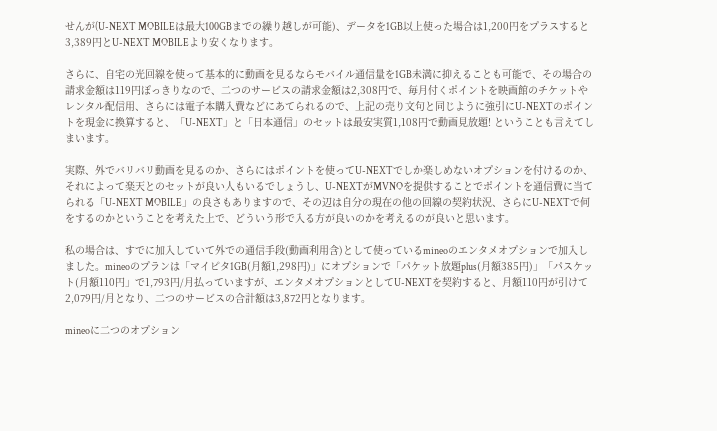せんが(U-NEXT MOBILEは最大100GBまでの繰り越しが可能)、データを1GB以上使った場合は1,200円をプラスすると3,389円とU-NEXT MOBILEより安くなります。

さらに、自宅の光回線を使って基本的に動画を見るならモバイル通信量を1GB未満に抑えることも可能で、その場合の請求金額は119円ぽっきりなので、二つのサービスの請求金額は2,308円で、毎月付くポイントを映画館のチケットやレンタル配信用、さらには電子本購入費などにあてられるので、上記の売り文句と同じように強引にU-NEXTのポイントを現金に換算すると、「U-NEXT」と「日本通信」のセットは最安実質1,108円で動画見放題! ということも言えてしまいます。

実際、外でバリバリ動画を見るのか、さらにはポイントを使ってU-NEXTでしか楽しめないオプションを付けるのか、それによって楽天とのセットが良い人もいるでしょうし、U-NEXTがMVNOを提供することでポイントを通信費に当てられる「U-NEXT MOBILE」の良さもありますので、その辺は自分の現在の他の回線の契約状況、さらにU-NEXTで何をするのかということを考えた上で、どういう形で入る方が良いのかを考えるのが良いと思います。

私の場合は、すでに加入していて外での通信手段(動画利用含)として使っているmineoのエンタメオプションで加入しました。mineoのプランは「マイピタ1GB(月額1,298円)」にオプションで「パケット放題plus(月額385円)」「パスケット(月額110円」で1,793円/月払っていますが、エンタメオプションとしてU-NEXTを契約すると、月額110円が引けて2,079円/月となり、二つのサービスの合計額は3,872円となります。

mineoに二つのオプション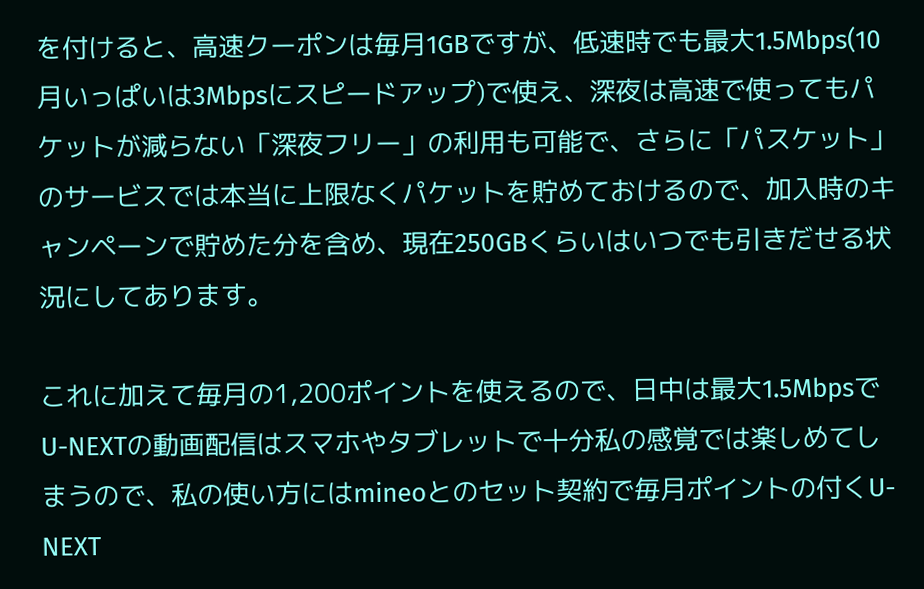を付けると、高速クーポンは毎月1GBですが、低速時でも最大1.5Mbps(10月いっぱいは3Mbpsにスピードアップ)で使え、深夜は高速で使ってもパケットが減らない「深夜フリー」の利用も可能で、さらに「パスケット」のサービスでは本当に上限なくパケットを貯めておけるので、加入時のキャンペーンで貯めた分を含め、現在250GBくらいはいつでも引きだせる状況にしてあります。

これに加えて毎月の1,200ポイントを使えるので、日中は最大1.5MbpsでU-NEXTの動画配信はスマホやタブレットで十分私の感覚では楽しめてしまうので、私の使い方にはmineoとのセット契約で毎月ポイントの付くU-NEXT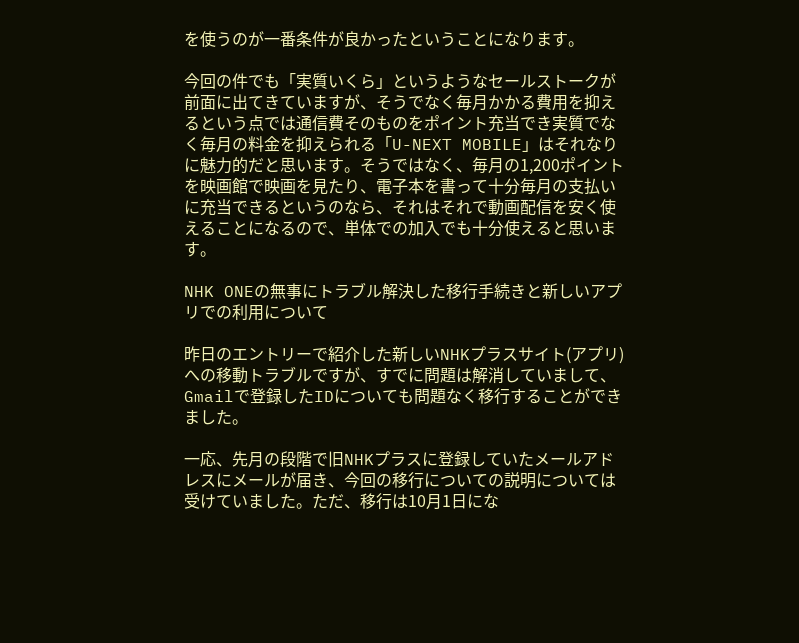を使うのが一番条件が良かったということになります。

今回の件でも「実質いくら」というようなセールストークが前面に出てきていますが、そうでなく毎月かかる費用を抑えるという点では通信費そのものをポイント充当でき実質でなく毎月の料金を抑えられる「U-NEXT MOBILE」はそれなりに魅力的だと思います。そうではなく、毎月の1,200ポイントを映画館で映画を見たり、電子本を書って十分毎月の支払いに充当できるというのなら、それはそれで動画配信を安く使えることになるので、単体での加入でも十分使えると思います。

NHK ONEの無事にトラブル解決した移行手続きと新しいアプリでの利用について

昨日のエントリーで紹介した新しいNHKプラスサイト(アプリ)への移動トラブルですが、すでに問題は解消していまして、Gmailで登録したIDについても問題なく移行することができました。

一応、先月の段階で旧NHKプラスに登録していたメールアドレスにメールが届き、今回の移行についての説明については受けていました。ただ、移行は10月1日にな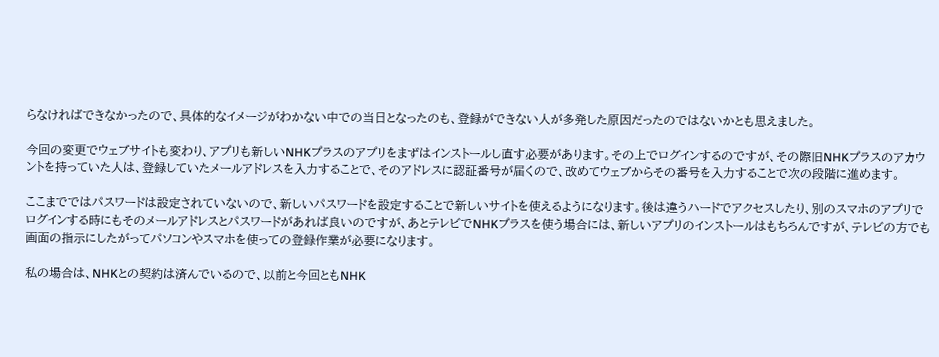らなければできなかったので、具体的なイメージがわかない中での当日となったのも、登録ができない人が多発した原因だったのではないかとも思えました。

今回の変更でウェブサイトも変わり、アプリも新しいNHKプラスのアプリをまずはインストールし直す必要があります。その上でログインするのですが、その際旧NHKプラスのアカウントを持っていた人は、登録していたメールアドレスを入力することで、そのアドレスに認証番号が届くので、改めてウェブからその番号を入力することで次の段階に進めます。

ここまでではパスワードは設定されていないので、新しいパスワードを設定することで新しいサイトを使えるようになります。後は違うハードでアクセスしたり、別のスマホのアプリでログインする時にもそのメールアドレスとパスワードがあれば良いのですが、あとテレビでNHKプラスを使う場合には、新しいアプリのインストールはもちろんですが、テレビの方でも画面の指示にしたがってパソコンやスマホを使っての登録作業が必要になります。

私の場合は、NHKとの契約は済んでいるので、以前と今回ともNHK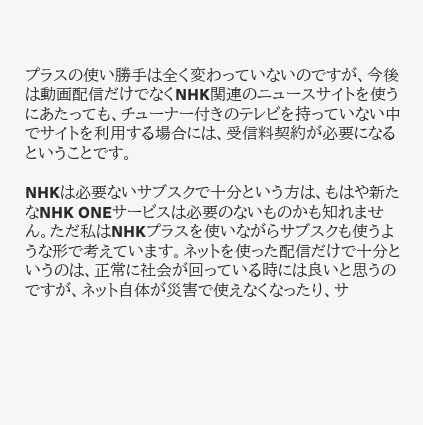プラスの使い勝手は全く変わっていないのですが、今後は動画配信だけでなくNHK関連のニュースサイトを使うにあたっても、チューナー付きのテレビを持っていない中でサイトを利用する場合には、受信料契約が必要になるということです。

NHKは必要ないサブスクで十分という方は、もはや新たなNHK ONEサービスは必要のないものかも知れません。ただ私はNHKプラスを使いながらサブスクも使うような形で考えています。ネットを使った配信だけで十分というのは、正常に社会が回っている時には良いと思うのですが、ネット自体が災害で使えなくなったり、サ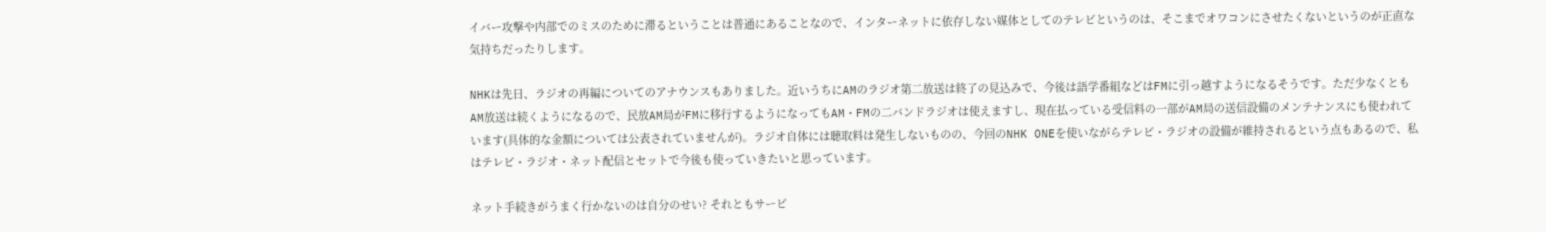イバー攻撃や内部でのミスのために滞るということは普通にあることなので、インターネットに依存しない媒体としてのテレビというのは、そこまでオワコンにさせたくないというのが正直な気持ちだったりします。

NHKは先日、ラジオの再編についてのアナウンスもありました。近いうちにAMのラジオ第二放送は終了の見込みで、今後は語学番組などはFMに引っ越すようになるそうです。ただ少なくともAM放送は続くようになるので、民放AM局がFMに移行するようになってもAM・FMの二バンドラジオは使えますし、現在払っている受信料の一部がAM局の送信設備のメンテナンスにも使われています(具体的な金額については公表されていませんが)。ラジオ自体には聴取料は発生しないものの、今回のNHK ONEを使いながらテレビ・ラジオの設備が維持されるという点もあるので、私はテレビ・ラジオ・ネット配信とセットで今後も使っていきたいと思っています。

ネット手続きがうまく行かないのは自分のせい? それともサービ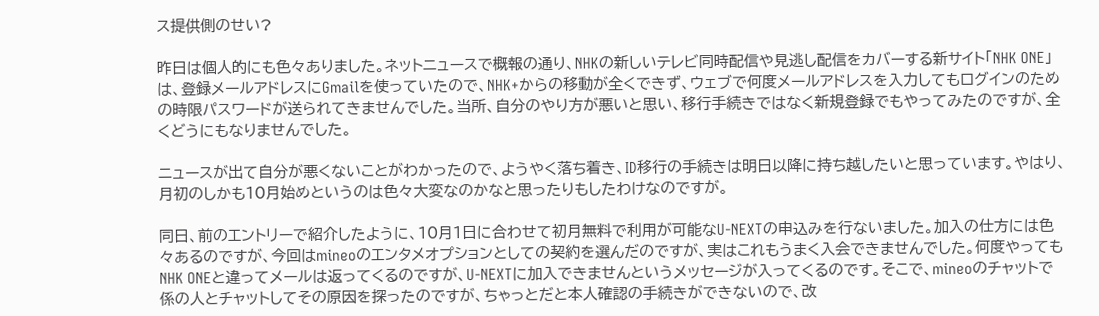ス提供側のせい?

昨日は個人的にも色々ありました。ネットニュースで概報の通り、NHKの新しいテレビ同時配信や見逃し配信をカバーする新サイト「NHK ONE」は、登録メールアドレスにGmailを使っていたので、NHK+からの移動が全くできず、ウェブで何度メールアドレスを入力してもログインのための時限パスワードが送られてきませんでした。当所、自分のやり方が悪いと思い、移行手続きではなく新規登録でもやってみたのですが、全くどうにもなりませんでした。

ニュースが出て自分が悪くないことがわかったので、ようやく落ち着き、ID移行の手続きは明日以降に持ち越したいと思っています。やはり、月初のしかも10月始めというのは色々大変なのかなと思ったりもしたわけなのですが。

同日、前のエントリーで紹介したように、10月1日に合わせて初月無料で利用が可能なU-NEXTの申込みを行ないました。加入の仕方には色々あるのですが、今回はmineoのエンタメオプションとしての契約を選んだのですが、実はこれもうまく入会できませんでした。何度やってもNHK ONEと違ってメールは返ってくるのですが、U-NEXTに加入できませんというメッセージが入ってくるのです。そこで、mineoのチャットで係の人とチャットしてその原因を探ったのですが、ちゃっとだと本人確認の手続きができないので、改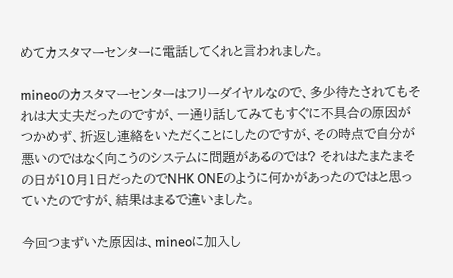めてカスタマーセンターに電話してくれと言われました。

mineoのカスタマーセンターはフリーダイヤルなので、多少待たされてもそれは大丈夫だったのですが、一通り話してみてもすぐに不具合の原因がつかめず、折返し連絡をいただくことにしたのですが、その時点で自分が悪いのではなく向こうのシステムに問題があるのでは? それはたまたまその日が10月1日だったのでNHK ONEのように何かがあったのではと思っていたのですが、結果はまるで違いました。

今回つまずいた原因は、mineoに加入し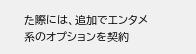た際には、追加でエンタメ系のオプションを契約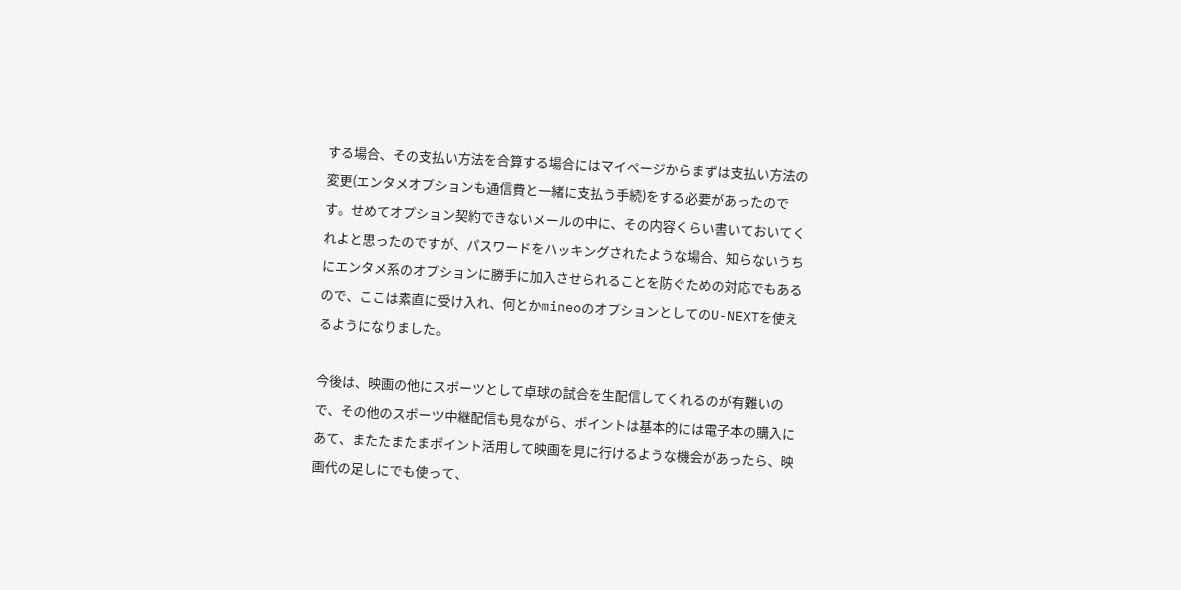する場合、その支払い方法を合算する場合にはマイページからまずは支払い方法の変更(エンタメオプションも通信費と一緒に支払う手続)をする必要があったのです。せめてオプション契約できないメールの中に、その内容くらい書いておいてくれよと思ったのですが、パスワードをハッキングされたような場合、知らないうちにエンタメ系のオプションに勝手に加入させられることを防ぐための対応でもあるので、ここは素直に受け入れ、何とかmineoのオプションとしてのU-NEXTを使えるようになりました。

今後は、映画の他にスポーツとして卓球の試合を生配信してくれるのが有難いので、その他のスポーツ中継配信も見ながら、ポイントは基本的には電子本の購入にあて、またたまたまポイント活用して映画を見に行けるような機会があったら、映画代の足しにでも使って、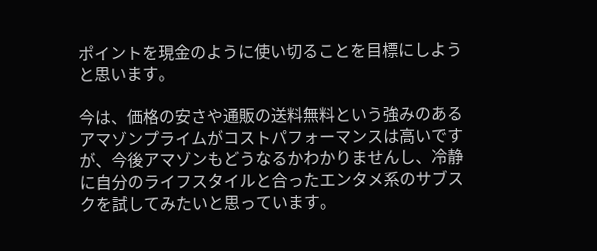ポイントを現金のように使い切ることを目標にしようと思います。

今は、価格の安さや通販の送料無料という強みのあるアマゾンプライムがコストパフォーマンスは高いですが、今後アマゾンもどうなるかわかりませんし、冷静に自分のライフスタイルと合ったエンタメ系のサブスクを試してみたいと思っています。